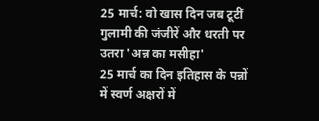25 मार्च: वो खास दिन जब टूटीं गुलामी की जंजीरें और धरती पर उतरा 'अन्न का मसीहा'
25 मार्च का दिन इतिहास के पन्नों में स्वर्ण अक्षरों में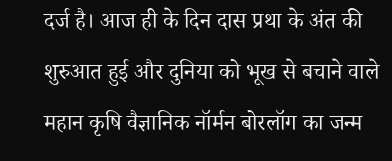दर्ज है। आज ही के दिन दास प्रथा के अंत की शुरुआत हुई और दुनिया को भूख से बचाने वाले महान कृषि वैज्ञानिक नॉर्मन बोरलॉग का जन्म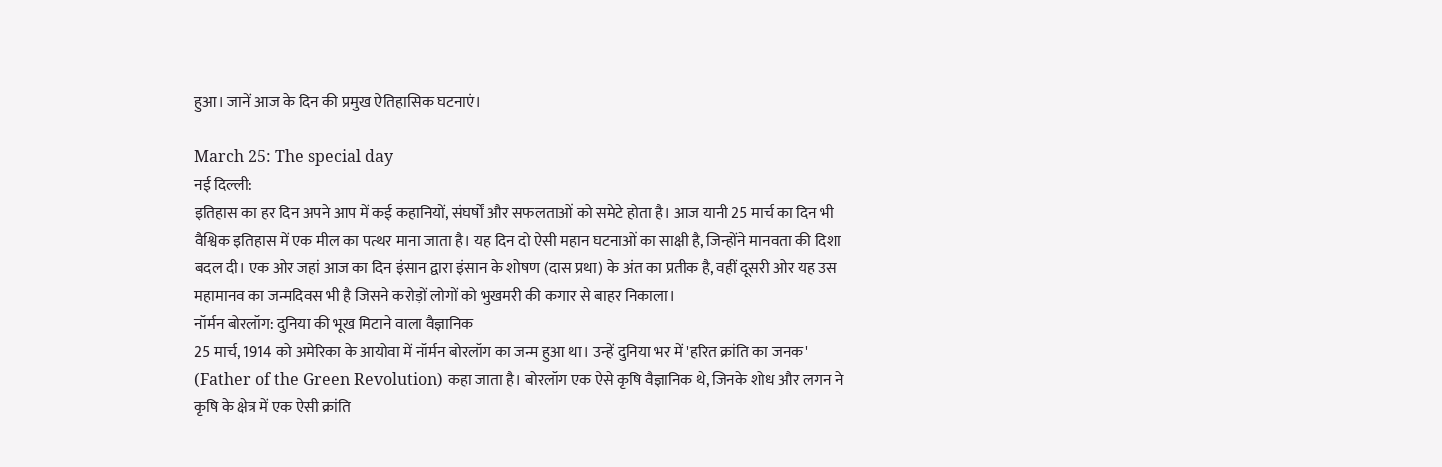हुआ। जानें आज के दिन की प्रमुख ऐतिहासिक घटनाएं।

March 25: The special day
नई दिल्ली:
इतिहास का हर दिन अपने आप में कई कहानियों, संघर्षों और सफलताओं को समेटे होता है। आज यानी 25 मार्च का दिन भी वैश्विक इतिहास में एक मील का पत्थर माना जाता है। यह दिन दो ऐसी महान घटनाओं का साक्षी है, जिन्होंने मानवता की दिशा बदल दी। एक ओर जहां आज का दिन इंसान द्वारा इंसान के शोषण (दास प्रथा) के अंत का प्रतीक है, वहीं दूसरी ओर यह उस महामानव का जन्मदिवस भी है जिसने करोड़ों लोगों को भुखमरी की कगार से बाहर निकाला।
नॉर्मन बोरलॉग: दुनिया की भूख मिटाने वाला वैज्ञानिक
25 मार्च, 1914 को अमेरिका के आयोवा में नॉर्मन बोरलॉग का जन्म हुआ था। उन्हें दुनिया भर में 'हरित क्रांति का जनक' (Father of the Green Revolution) कहा जाता है। बोरलॉग एक ऐसे कृषि वैज्ञानिक थे, जिनके शोध और लगन ने कृषि के क्षेत्र में एक ऐसी क्रांति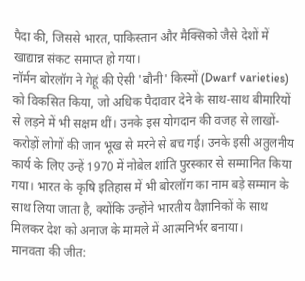पैदा की, जिससे भारत, पाकिस्तान और मैक्सिको जैसे देशों में खाद्यान्न संकट समाप्त हो गया।
नॉर्मन बोरलॉग ने गेहूं की ऐसी 'बौनी' किस्मों (Dwarf varieties) को विकसित किया, जो अधिक पैदावार देने के साथ-साथ बीमारियों से लड़ने में भी सक्षम थीं। उनके इस योगदान की वजह से लाखों-करोड़ों लोगों की जान भूख से मरने से बच गई। उनके इसी अतुलनीय कार्य के लिए उन्हें 1970 में नोबेल शांति पुरस्कार से सम्मानित किया गया। भारत के कृषि इतिहास में भी बोरलॉग का नाम बड़े सम्मान के साथ लिया जाता है, क्योंकि उन्होंने भारतीय वैज्ञानिकों के साथ मिलकर देश को अनाज के मामले में आत्मनिर्भर बनाया।
मानवता की जीत: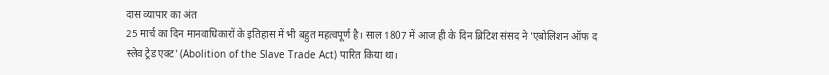दास व्यापार का अंत
25 मार्च का दिन मानवाधिकारों के इतिहास में भी बहुत महत्वपूर्ण है। साल 1807 में आज ही के दिन ब्रिटिश संसद ने 'एबोलिशन ऑफ द स्लेव ट्रेड एक्ट' (Abolition of the Slave Trade Act) पारित किया था।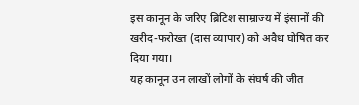इस कानून के जरिए ब्रिटिश साम्राज्य में इंसानों की खरीद-फरोख्त (दास व्यापार) को अवैध घोषित कर दिया गया।
यह कानून उन लाखों लोगों के संघर्ष की जीत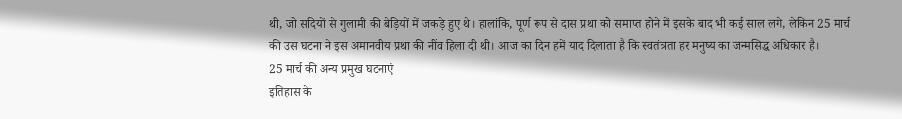थी, जो सदियों से गुलामी की बेड़ियों में जकड़े हुए थे। हालांकि, पूर्ण रूप से दास प्रथा को समाप्त होने में इसके बाद भी कई साल लगे, लेकिन 25 मार्च की उस घटना ने इस अमानवीय प्रथा की नींव हिला दी थी। आज का दिन हमें याद दिलाता है कि स्वतंत्रता हर मनुष्य का जन्मसिद्ध अधिकार है।
25 मार्च की अन्य प्रमुख घटनाएं
इतिहास के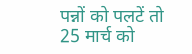पन्नों को पलटें तो 25 मार्च को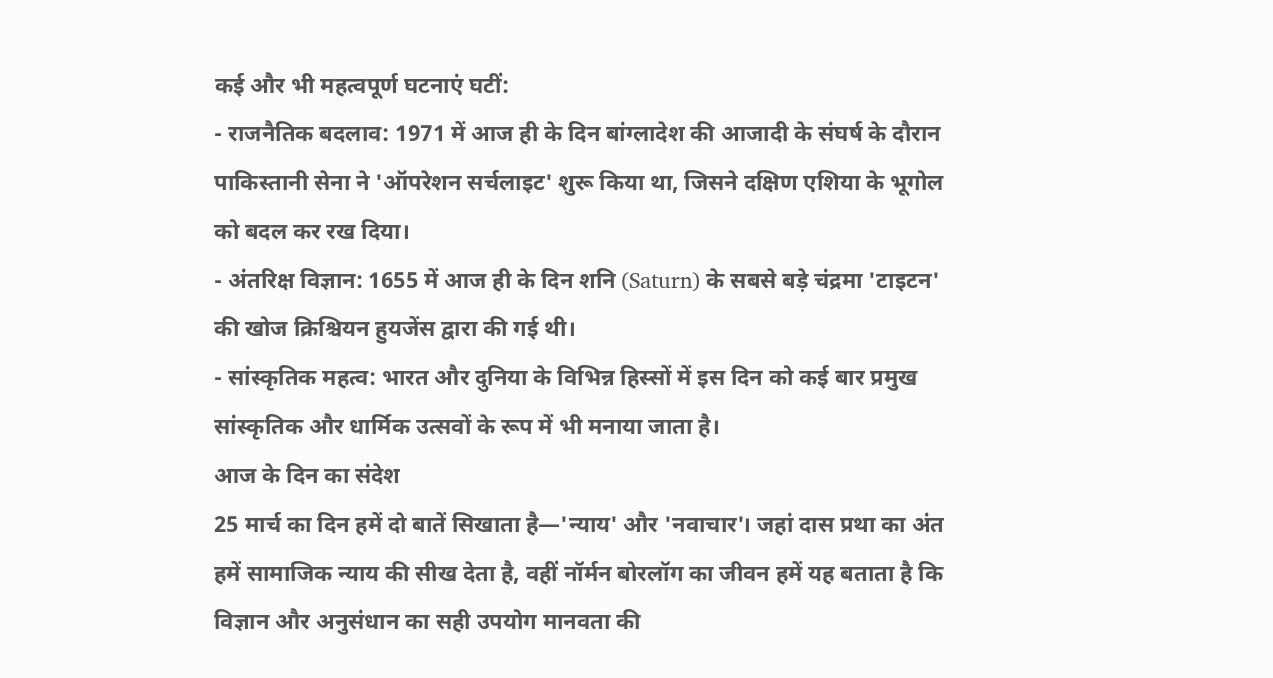कई और भी महत्वपूर्ण घटनाएं घटीं:
- राजनैतिक बदलाव: 1971 में आज ही के दिन बांग्लादेश की आजादी के संघर्ष के दौरान पाकिस्तानी सेना ने 'ऑपरेशन सर्चलाइट' शुरू किया था, जिसने दक्षिण एशिया के भूगोल को बदल कर रख दिया।
- अंतरिक्ष विज्ञान: 1655 में आज ही के दिन शनि (Saturn) के सबसे बड़े चंद्रमा 'टाइटन' की खोज क्रिश्चियन हुयजेंस द्वारा की गई थी।
- सांस्कृतिक महत्व: भारत और दुनिया के विभिन्न हिस्सों में इस दिन को कई बार प्रमुख सांस्कृतिक और धार्मिक उत्सवों के रूप में भी मनाया जाता है।
आज के दिन का संदेश
25 मार्च का दिन हमें दो बातें सिखाता है—'न्याय' और 'नवाचार'। जहां दास प्रथा का अंत हमें सामाजिक न्याय की सीख देता है, वहीं नॉर्मन बोरलॉग का जीवन हमें यह बताता है कि विज्ञान और अनुसंधान का सही उपयोग मानवता की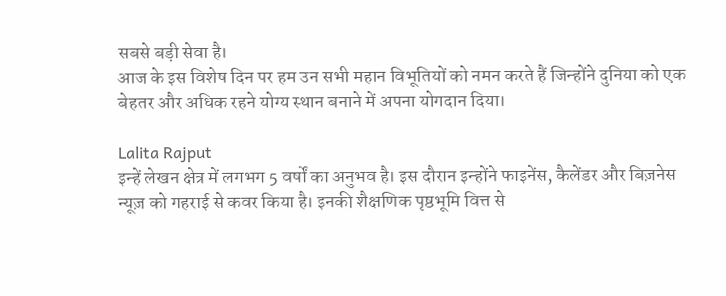सबसे बड़ी सेवा है।
आज के इस विशेष दिन पर हम उन सभी महान विभूतियों को नमन करते हैं जिन्होंने दुनिया को एक बेहतर और अधिक रहने योग्य स्थान बनाने में अपना योगदान दिया।

Lalita Rajput
इन्हें लेखन क्षेत्र में लगभग 5 वर्षों का अनुभव है। इस दौरान इन्होंने फाइनेंस, कैलेंडर और बिज़नेस न्यूज़ को गहराई से कवर किया है। इनकी शैक्षणिक पृष्ठभूमि वित्त से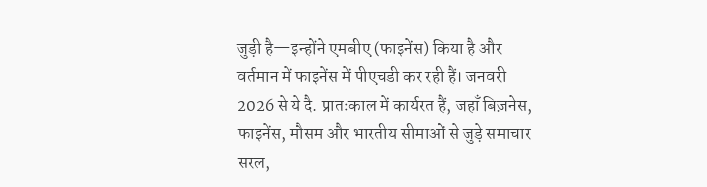जुड़ी है—इन्होंने एमबीए (फाइनेंस) किया है और वर्तमान में फाइनेंस में पीएचडी कर रही हैं। जनवरी 2026 से ये दै. प्रातःकाल में कार्यरत हैं, जहाँ बिज़नेस, फाइनेंस, मौसम और भारतीय सीमाओं से जुड़े समाचार सरल,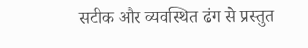सटीक और व्यवस्थित ढंग से प्रस्तुत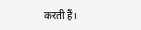करती हैं।